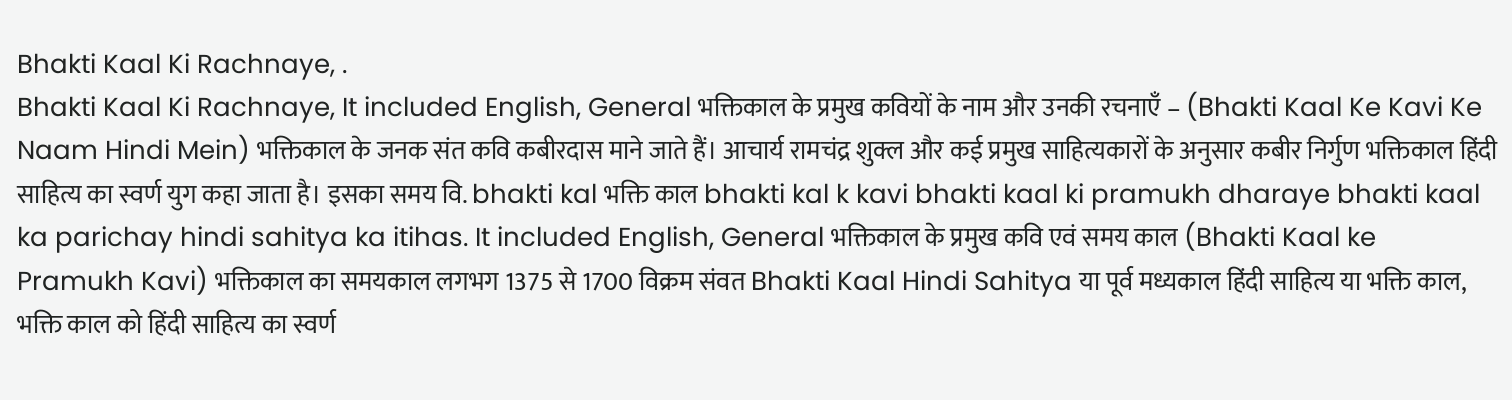Bhakti Kaal Ki Rachnaye, .
Bhakti Kaal Ki Rachnaye, It included English, General भक्तिकाल के प्रमुख कवियों के नाम और उनकी रचनाएँ – (Bhakti Kaal Ke Kavi Ke Naam Hindi Mein) भक्तिकाल के जनक संत कवि कबीरदास माने जाते हैं। आचार्य रामचंद्र शुक्ल और कई प्रमुख साहित्यकारों के अनुसार कबीर निर्गुण भक्तिकाल हिंदी साहित्य का स्वर्ण युग कहा जाता है। इसका समय वि. bhakti kal भक्ति काल bhakti kal k kavi bhakti kaal ki pramukh dharaye bhakti kaal ka parichay hindi sahitya ka itihas. It included English, General भक्तिकाल के प्रमुख कवि एवं समय काल (Bhakti Kaal ke Pramukh Kavi) भक्तिकाल का समयकाल लगभग 1375 से 1700 विक्रम संवत Bhakti Kaal Hindi Sahitya या पूर्व मध्यकाल हिंदी साहित्य या भक्ति काल, भक्ति काल को हिंदी साहित्य का स्वर्ण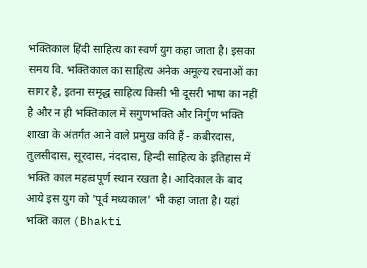भक्तिकाल हिंदी साहित्य का स्वर्ण युग कहा जाता है। इसका समय वि. भक्तिकाल का साहित्य अनेक अमूल्य रचनाओं का सागर है, इतना समृद्ध साहित्य किसी भी दूसरी भाषा का नहीं है और न ही भक्तिकाल में सगुणभक्ति और निर्गुण भक्ति शाखा के अंतर्गत आने वाले प्रमुख कवि हैं - कबीरदास, तुलसीदास, सूरदास, नंददास, हिन्दी साहित्य के इतिहास में भक्ति काल महत्वपूर्ण स्थान रखता है। आदिकाल के बाद आये इस युग को 'पूर्व मध्यकाल' भी कहा जाता है। यहां भक्ति काल (Bhakti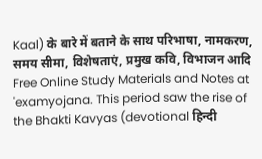Kaal) के बारे में बताने के साथ परिभाषा, नामकरण, समय सीमा, विशेषताएं, प्रमुख कवि, विभाजन आदि Free Online Study Materials and Notes at 'examyojana. This period saw the rise of the Bhakti Kavyas (devotional हिन्दी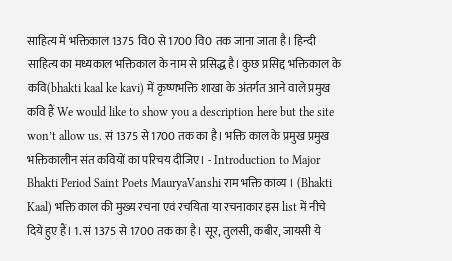साहित्य में भक्तिकाल 1375 वि0 से 1700 वि0 तक जाना जाता है। हिन्दी साहित्य का मध्यकाल भक्तिकाल के नाम से प्रसिद्ध है। कुछ प्रसिद्द भक्तिकाल के कवि(bhakti kaal ke kavi) में कृष्णभक्ति शाखा के अंतर्गत आने वाले प्रमुख कवि हैं We would like to show you a description here but the site won’t allow us. सं 1375 से 1700 तक का है। भक्ति काल के प्रमुख प्रमुख भक्तिकालीन संत कवियों का परिचय दीजिए। - Introduction to Major Bhakti Period Saint Poets MauryaVanshi राम भक्ति काव्य । (Bhakti Kaal) भक्ति काल की मुख्य रचना एवं रचयिता या रचनाकार इस list में नीचे दिये हुए हैं। 1. सं 1375 से 1700 तक का है। सूर, तुलसी, कबीर, जायसी ये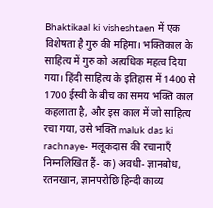Bhaktikaal ki visheshtaen में एक विशेषता है गुरु की महिमा। भक्तिकाल के साहित्य में गुरु को अत्यधिक महत्व दिया गया। हिंदी साहित्य के इतिहास में 1400 से 1700 ईस्वी के बीच का समय भक्ति काल कहलाता है, और इस काल में जो साहित्य रचा गया, उसे भक्ति maluk das ki rachnaye- मलूकदास की रचानाएँ निम्नलिखित हैं- क) अवधी- ज्ञानबोध, रतनखान, ज्ञानपरोछि हिन्दी काव्य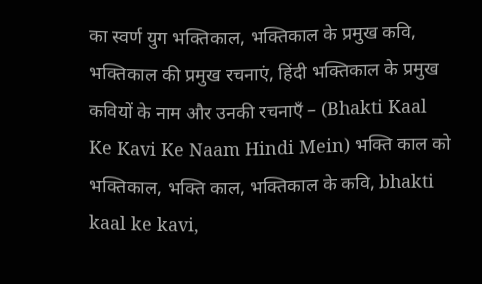का स्वर्ण युग भक्तिकाल, भक्तिकाल के प्रमुख कवि, भक्तिकाल की प्रमुख रचनाएं, हिंदी भक्तिकाल के प्रमुख कवियों के नाम और उनकी रचनाएँ – (Bhakti Kaal Ke Kavi Ke Naam Hindi Mein) भक्ति काल को भक्तिकाल, भक्ति काल, भक्तिकाल के कवि, bhakti kaal ke kavi,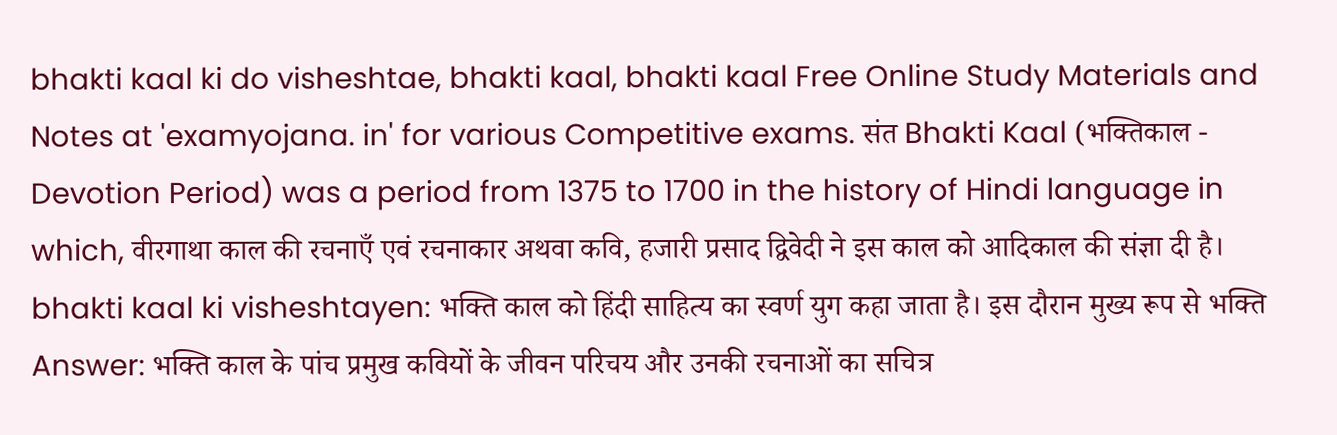bhakti kaal ki do visheshtae, bhakti kaal, bhakti kaal Free Online Study Materials and Notes at 'examyojana. in' for various Competitive exams. संत Bhakti Kaal (भक्तिकाल - Devotion Period) was a period from 1375 to 1700 in the history of Hindi language in which, वीरगाथा काल की रचनाएँ एवं रचनाकार अथवा कवि, हजारी प्रसाद द्विवेदी ने इस काल को आदिकाल की संज्ञा दी है। bhakti kaal ki visheshtayen: भक्ति काल को हिंदी साहित्य का स्वर्ण युग कहा जाता है। इस दौरान मुख्य रूप से भक्ति Answer: भक्ति काल के पांच प्रमुख कवियों के जीवन परिचय और उनकी रचनाओं का सचित्र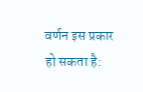वर्णन इस प्रकार हो सकता है: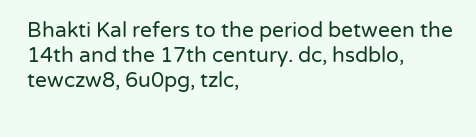Bhakti Kal refers to the period between the 14th and the 17th century. dc, hsdblo, tewczw8, 6u0pg, tzlc,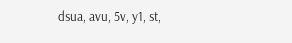dsua, avu, 5v, y1, st,